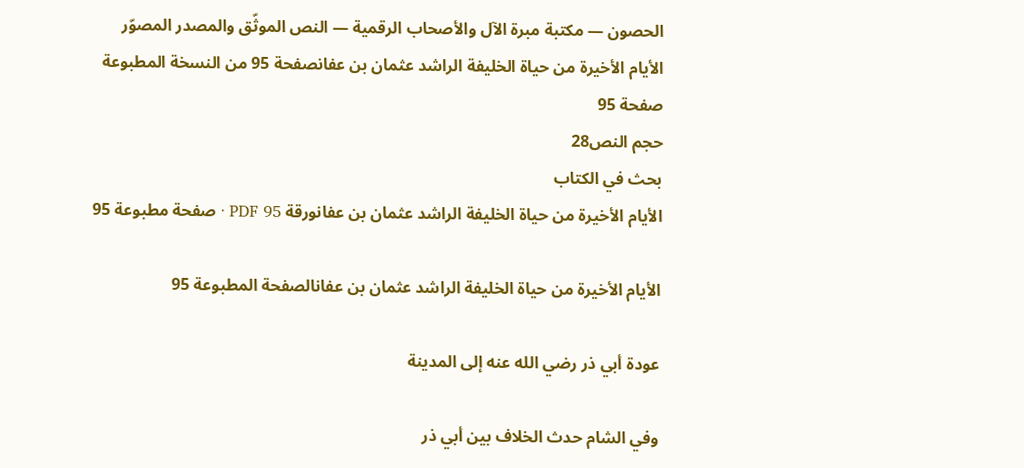الحصون — مكتبة مبرة الآل والأصحاب الرقمية — النص الموثّق والمصدر المصوّر
الأيام الأخيرة من حياة الخليفة الراشد عثمان بن عفانصفحة 95 من النسخة المطبوعة
صفحة 95
حجم النص28
بحث في الكتاب
الأيام الأخيرة من حياة الخليفة الراشد عثمان بن عفانورقة PDF 95 · صفحة مطبوعة 95

الأيام الأخيرة من حياة الخليفة الراشد عثمان بن عفانالصفحة المطبوعة 95

عودة أبي ذر رضي الله عنه إلى المدينة

وفي الشام حدث الخلاف بين أبي ذر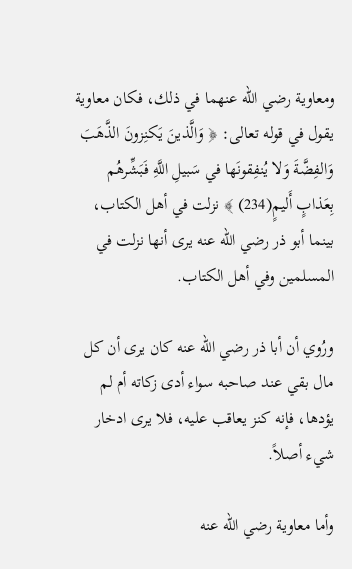ومعاوية رضي الله عنهما في ذلك، فكان معاوية يقول في قوله تعالى: ﴿ وَالَّذينَ يَكنِزونَ الذَّهَبَ وَالفِضَّةَ وَلا يُنفِقونَها في سَبيلِ اللَّهِ فَبَشِّرهُم بِعَذابٍ أَليمٍ(234) ﴾ نزلت في أهل الكتاب، بينما أبو ذر رضي الله عنه يرى أنها نزلت في المسلمين وفي أهل الكتاب.

ورُوي أن أبا ذر رضي الله عنه كان يرى أن كل مال بقي عند صاحبه سواء أدى زكاته أم لم يؤدها، فإنه كنز يعاقب عليه، فلا يرى ادخار شيء أصلاً.

وأما معاوية رضي الله عنه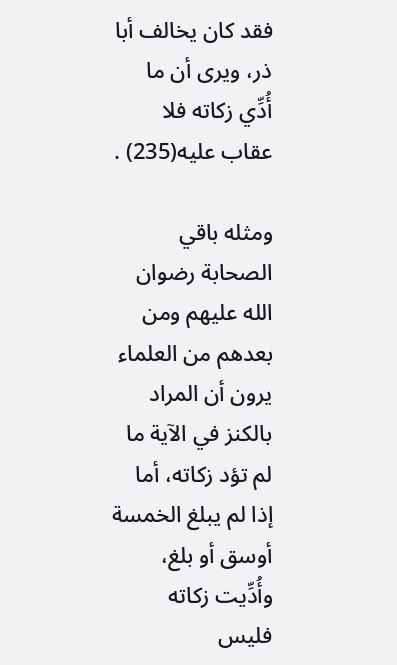فقد كان يخالف أبا ذر، ويرى أن ما أُدِّي زكاته فلا عقاب عليه(235) .

ومثله باقي الصحابة رضوان الله عليهم ومن بعدهم من العلماء يرون أن المراد بالكنز في الآية ما لم تؤد زكاته، أما إذا لم يبلغ الخمسة أوسق أو بلغ، وأُدِّيت زكاته فليس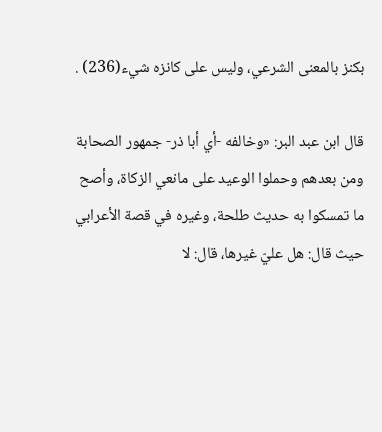بكنز بالمعنى الشرعي، وليس على كانزه شيء(236) .

قال ابن عبد البر: «وخالفه -أي أبا ذر- جمهور الصحابة ومن بعدهم وحملوا الوعيد على مانعي الزكاة، وأصح ما تمسكوا به حديث طلحة، وغيره في قصة الأعرابي حيث قال: هل عليّ غيرها، قال: لا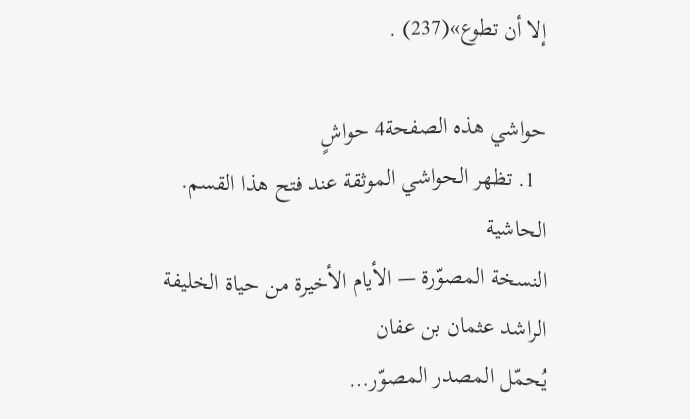إلا أن تطوع»(237) .

حواشي هذه الصفحة4 حواشٍ
  1. تظهر الحواشي الموثقة عند فتح هذا القسم.
الحاشية
النسخة المصوّرة — الأيام الأخيرة من حياة الخليفة الراشد عثمان بن عفان
يُحمّل المصدر المصوّر…